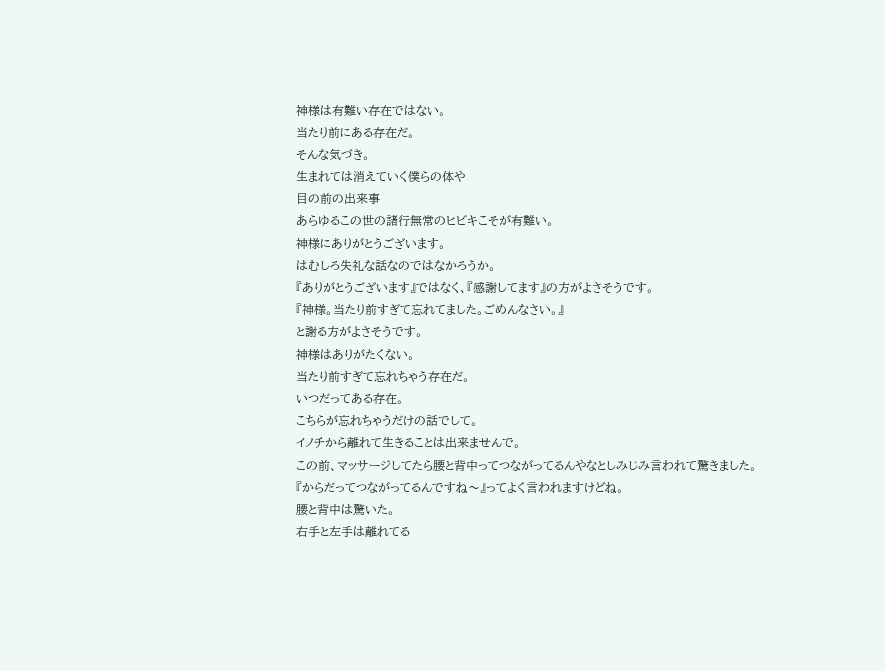神様は有難い存在ではない。
当たり前にある存在だ。
そんな気づき。
生まれては消えていく僕らの体や
目の前の出来事
あらゆるこの世の諸行無常のヒビキこそが有難い。
神様にありがとうございます。
はむしろ失礼な話なのではなかろうか。
『ありがとうございます』ではなく、『感謝してます』の方がよさそうです。
『神様。当たり前すぎて忘れてました。ごめんなさい。』
と謝る方がよさそうです。
神様はありがたくない。
当たり前すぎて忘れちゃう存在だ。
いつだってある存在。
こちらが忘れちゃうだけの話でして。
イノチから離れて生きることは出来ませんで。
この前、マッサージしてたら腰と背中ってつながってるんやなとしみじみ言われて驚きました。
『からだってつながってるんですね〜』ってよく言われますけどね。
腰と背中は驚いた。
右手と左手は離れてる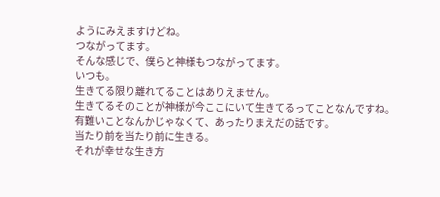ようにみえますけどね。
つながってます。
そんな感じで、僕らと神様もつながってます。
いつも。
生きてる限り離れてることはありえません。
生きてるそのことが神様が今ここにいて生きてるってことなんですね。
有難いことなんかじゃなくて、あったりまえだの話です。
当たり前を当たり前に生きる。
それが幸せな生き方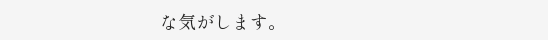な気がします。